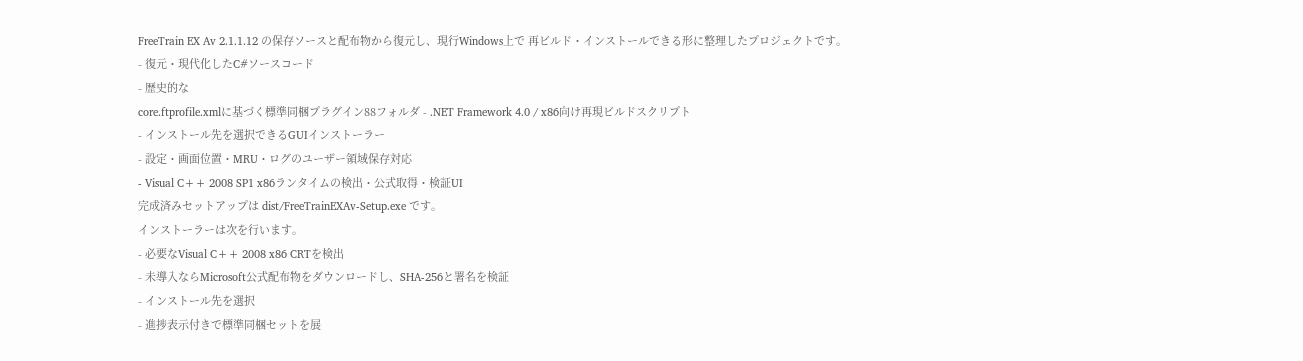FreeTrain EX Av 2.1.1.12 の保存ソースと配布物から復元し、現行Windows上で 再ビルド・インストールできる形に整理したプロジェクトです。
- 復元・現代化したC#ソースコード
- 歴史的な
core.ftprofile.xmlに基づく標準同梱プラグイン88フォルダ - .NET Framework 4.0 / x86向け再現ビルドスクリプト
- インストール先を選択できるGUIインストーラー
- 設定・画面位置・MRU・ログのユーザー領域保存対応
- Visual C++ 2008 SP1 x86ランタイムの検出・公式取得・検証UI
完成済みセットアップは dist/FreeTrainEXAv-Setup.exe です。
インストーラーは次を行います。
- 必要なVisual C++ 2008 x86 CRTを検出
- 未導入ならMicrosoft公式配布物をダウンロードし、SHA-256と署名を検証
- インストール先を選択
- 進捗表示付きで標準同梱セットを展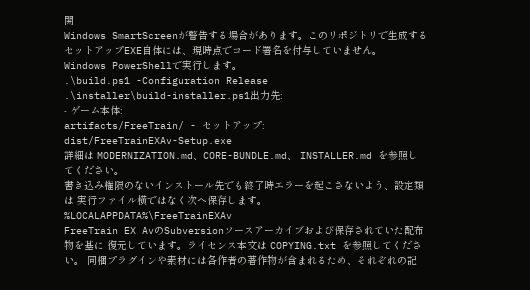開
Windows SmartScreenが警告する場合があります。このリポジトリで生成する セットアップEXE自体には、現時点でコード署名を付与していません。
Windows PowerShellで実行します。
.\build.ps1 -Configuration Release
.\installer\build-installer.ps1出力先:
- ゲーム本体:
artifacts/FreeTrain/ - セットアップ:
dist/FreeTrainEXAv-Setup.exe
詳細は MODERNIZATION.md、CORE-BUNDLE.md、 INSTALLER.md を参照してください。
書き込み権限のないインストール先でも終了時エラーを起こさないよう、設定類は 実行ファイル横ではなく次へ保存します。
%LOCALAPPDATA%\FreeTrainEXAv
FreeTrain EX AvのSubversionソースアーカイブおよび保存されていた配布物を基に 復元しています。ライセンス本文は COPYING.txt を参照してください。 同梱プラグインや素材には各作者の著作物が含まれるため、それぞれの記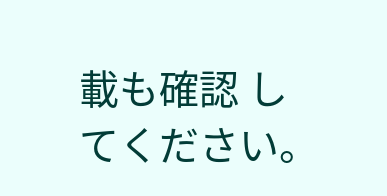載も確認 してください。